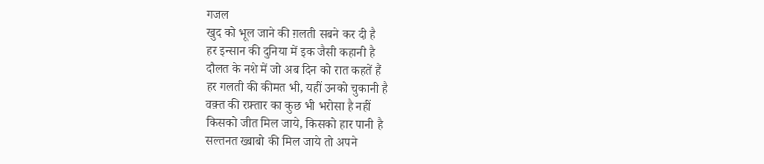गजल
खुद को भूल जाने की ग़लती सबने कर दी है
हर इन्सान की दुनिया में इक जैसी कहानी है
दौलत के नशे में जो अब दिन को रात कहतें हैं
हर गलती की कीमत भी, यहीं उनको चुकानी है
वक़्त की रफ़्तार का कुछ भी भरोसा है नहीं
किसको जीत मिल जाये, किसको हार पानी है
सल्तनत ख्बाबो की मिल जाये तो अपने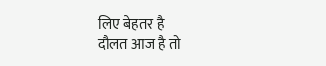लिए बेहतर है
दौलत आज है तो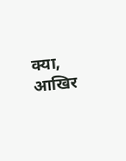क्या, आखिर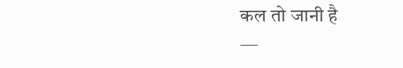कल तो जानी है
—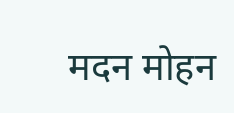मदन मोहन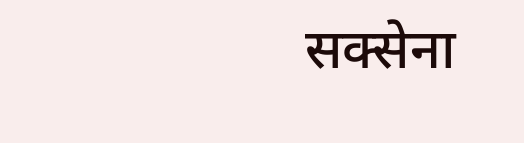सक्सेना